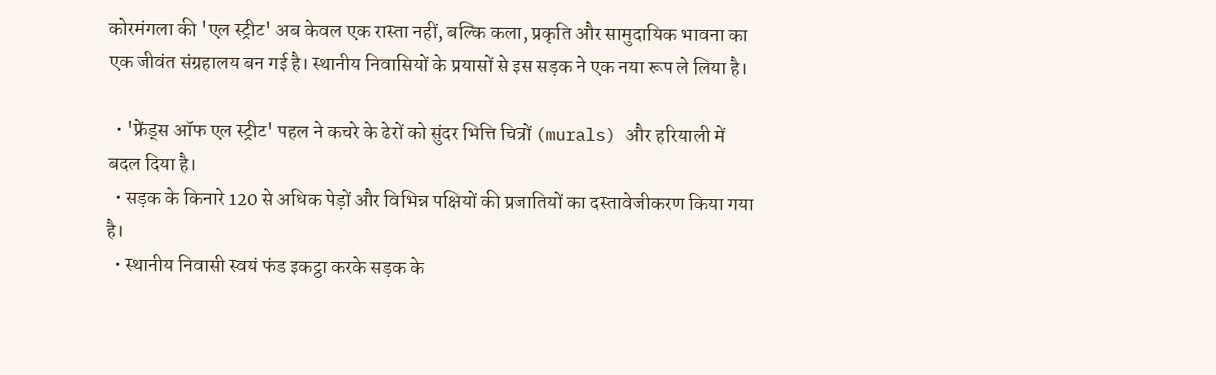कोरमंगला की 'एल स्ट्रीट' अब केवल एक रास्ता नहीं, बल्कि कला, प्रकृति और सामुदायिक भावना का एक जीवंत संग्रहालय बन गई है। स्थानीय निवासियों के प्रयासों से इस सड़क ने एक नया रूप ले लिया है।

  • 'फ्रेंड्स ऑफ एल स्ट्रीट' पहल ने कचरे के ढेरों को सुंदर भित्ति चित्रों (murals) और हरियाली में बदल दिया है।
  • सड़क के किनारे 120 से अधिक पेड़ों और विभिन्न पक्षियों की प्रजातियों का दस्तावेजीकरण किया गया है।
  • स्थानीय निवासी स्वयं फंड इकट्ठा करके सड़क के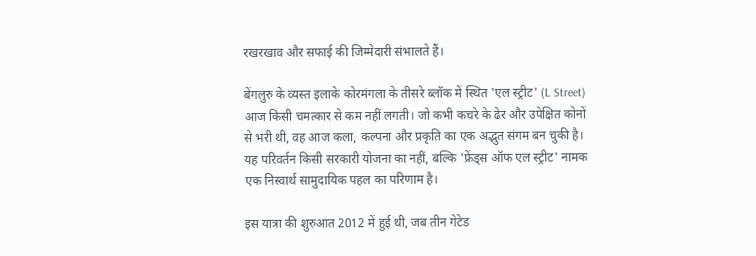रखरखाव और सफाई की जिम्मेदारी संभालते हैं।

बेंगलुरु के व्यस्त इलाके कोरमंगला के तीसरे ब्लॉक में स्थित 'एल स्ट्रीट' (L Street) आज किसी चमत्कार से कम नहीं लगती। जो कभी कचरे के ढेर और उपेक्षित कोनों से भरी थी, वह आज कला, कल्पना और प्रकृति का एक अद्भुत संगम बन चुकी है। यह परिवर्तन किसी सरकारी योजना का नहीं, बल्कि 'फ्रेंड्स ऑफ एल स्ट्रीट' नामक एक निस्वार्थ सामुदायिक पहल का परिणाम है।

इस यात्रा की शुरुआत 2012 में हुई थी, जब तीन गेटेड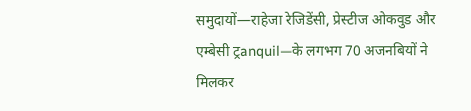समुदायों—राहेजा रेजिडेंसी, प्रेस्टीज ओकवुड और एम्बेसी ट्रanquil—के लगभग 70 अजनबियों ने मिलकर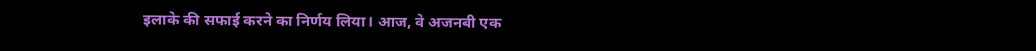इलाके की सफाई करने का निर्णय लिया। आज, वे अजनबी एक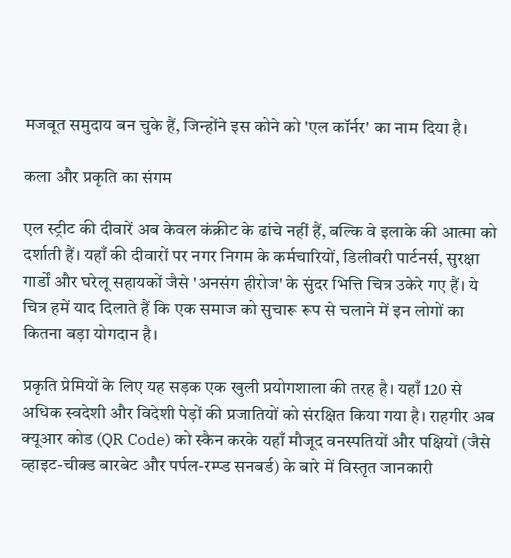मजबूत समुदाय बन चुके हैं, जिन्होंने इस कोने को 'एल कॉर्नर' का नाम दिया है।

कला और प्रकृति का संगम

एल स्ट्रीट की दीवारें अब केवल कंक्रीट के ढांचे नहीं हैं, बल्कि वे इलाके की आत्मा को दर्शाती हैं। यहाँ की दीवारों पर नगर निगम के कर्मचारियों, डिलीवरी पार्टनर्स, सुरक्षा गार्डों और घरेलू सहायकों जैसे 'अनसंग हीरोज' के सुंदर भित्ति चित्र उकेरे गए हैं। ये चित्र हमें याद दिलाते हैं कि एक समाज को सुचारू रूप से चलाने में इन लोगों का कितना बड़ा योगदान है।

प्रकृति प्रेमियों के लिए यह सड़क एक खुली प्रयोगशाला की तरह है। यहाँ 120 से अधिक स्वदेशी और विदेशी पेड़ों की प्रजातियों को संरक्षित किया गया है। राहगीर अब क्यूआर कोड (QR Code) को स्कैन करके यहाँ मौजूद वनस्पतियों और पक्षियों (जैसे व्हाइट-चीक्ड बारबेट और पर्पल-रम्प्ड सनबर्ड) के बारे में विस्तृत जानकारी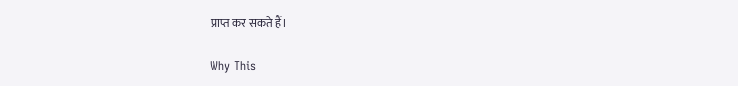प्राप्त कर सकते हैं।

Why This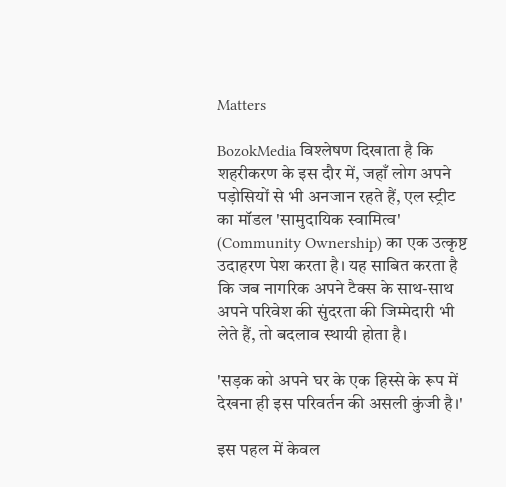Matters

BozokMedia विश्लेषण दिखाता है कि शहरीकरण के इस दौर में, जहाँ लोग अपने पड़ोसियों से भी अनजान रहते हैं, एल स्ट्रीट का मॉडल 'सामुदायिक स्वामित्व' (Community Ownership) का एक उत्कृष्ट उदाहरण पेश करता है। यह साबित करता है कि जब नागरिक अपने टैक्स के साथ-साथ अपने परिवेश की सुंदरता की जिम्मेदारी भी लेते हैं, तो बदलाव स्थायी होता है।

'सड़क को अपने घर के एक हिस्से के रूप में देखना ही इस परिवर्तन की असली कुंजी है।'

इस पहल में केवल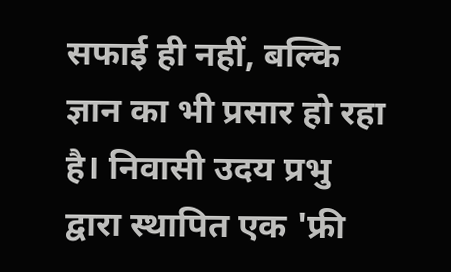सफाई ही नहीं, बल्कि ज्ञान का भी प्रसार हो रहा है। निवासी उदय प्रभु द्वारा स्थापित एक 'फ्री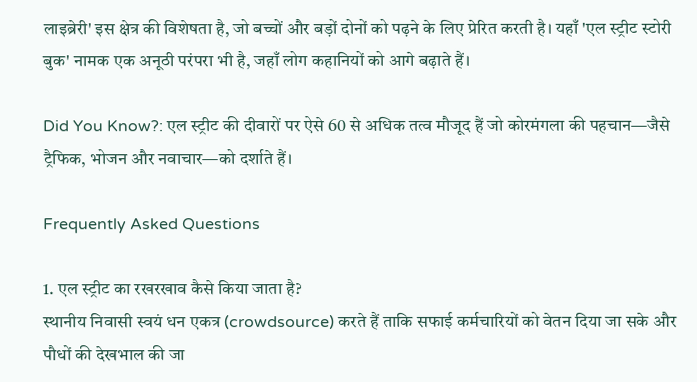लाइब्रेरी' इस क्षेत्र की विशेषता है, जो बच्चों और बड़ों दोनों को पढ़ने के लिए प्रेरित करती है। यहाँ 'एल स्ट्रीट स्टोरी बुक' नामक एक अनूठी परंपरा भी है, जहाँ लोग कहानियों को आगे बढ़ाते हैं।

Did You Know?: एल स्ट्रीट की दीवारों पर ऐसे 60 से अधिक तत्व मौजूद हैं जो कोरमंगला की पहचान—जैसे ट्रैफिक, भोजन और नवाचार—को दर्शाते हैं।

Frequently Asked Questions

1. एल स्ट्रीट का रखरखाव कैसे किया जाता है?
स्थानीय निवासी स्वयं धन एकत्र (crowdsource) करते हैं ताकि सफाई कर्मचारियों को वेतन दिया जा सके और पौधों की देखभाल की जा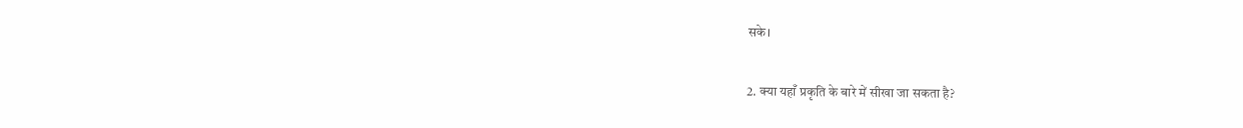सके।

2. क्या यहाँ प्रकृति के बारे में सीखा जा सकता है?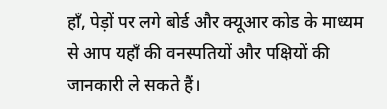हाँ, पेड़ों पर लगे बोर्ड और क्यूआर कोड के माध्यम से आप यहाँ की वनस्पतियों और पक्षियों की जानकारी ले सकते हैं।